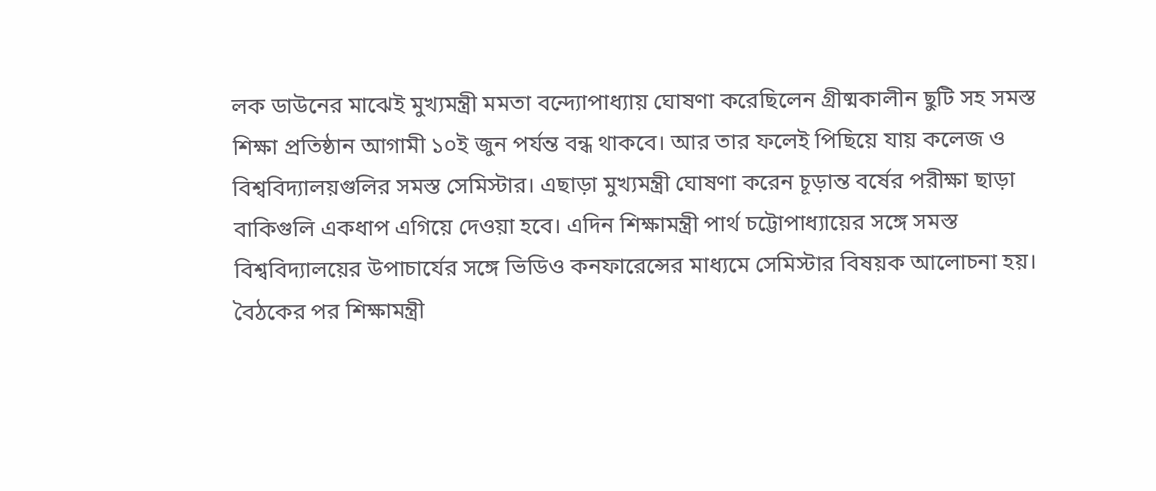লক ডাউনের মাঝেই মুখ্যমন্ত্রী মমতা বন্দ্যোপাধ্যায় ঘোষণা করেছিলেন গ্রীষ্মকালীন ছুটি সহ সমস্ত শিক্ষা প্রতিষ্ঠান আগামী ১০ই জুন পর্যন্ত বন্ধ থাকবে। আর তার ফলেই পিছিয়ে যায় কলেজ ও বিশ্ববিদ্যালয়গুলির সমস্ত সেমিস্টার। এছাড়া মুখ্যমন্ত্রী ঘোষণা করেন চূড়ান্ত বর্ষের পরীক্ষা ছাড়া বাকিগুলি একধাপ এগিয়ে দেওয়া হবে। এদিন শিক্ষামন্ত্রী পার্থ চট্টোপাধ্যায়ের সঙ্গে সমস্ত বিশ্ববিদ্যালয়ের উপাচার্যের সঙ্গে ভিডিও কনফারেন্সের মাধ্যমে সেমিস্টার বিষয়ক আলোচনা হয়। বৈঠকের পর শিক্ষামন্ত্রী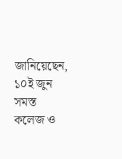জানিয়েছেন, ১০ই জুন সমস্ত কলেজ ও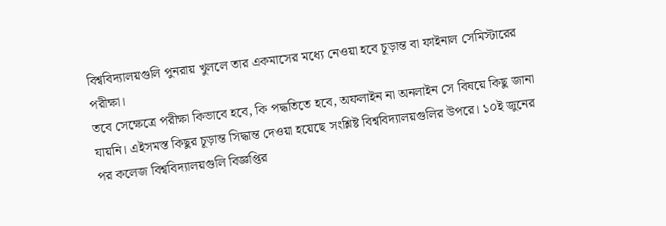বিশ্ববিদ্যালয়গুলি পুনরায় খুললে তার একমাসের মধ্যে নেওয়া হবে চূড়ান্ত বা ফাইনাল সেমিস্টারের পরীক্ষা।
তবে সেক্ষেত্রে পরীক্ষা কিভাবে হবে, কি পদ্ধতিতে হবে, অফলাইন না অনলাইন সে বিষয়ে কিছু জানা যায়নি। এইসমস্ত কিছুর চূড়ান্ত সিদ্ধান্ত দেওয়া হয়েছে সংশ্লিষ্ট বিশ্ববিদ্যালয়গুলির উপরে। ১০ই জুনের পর কলেজ বিশ্ববিদ্যালয়গুলি বিজ্ঞপ্তির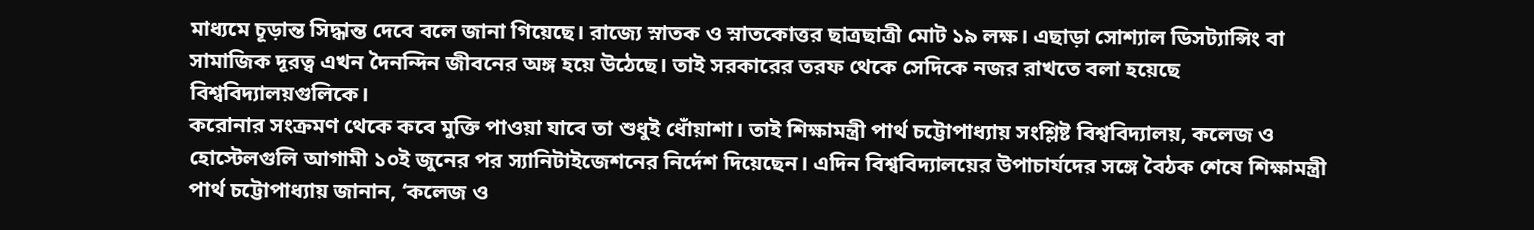মাধ্যমে চূড়ান্ত সিদ্ধান্ত দেবে বলে জানা গিয়েছে। রাজ্যে স্নাতক ও স্নাতকোত্তর ছাত্রছাত্রী মোট ১৯ লক্ষ। এছাড়া সোশ্যাল ডিসট্যান্সিং বা সামাজিক দূরত্ব এখন দৈনন্দিন জীবনের অঙ্গ হয়ে উঠেছে। তাই সরকারের তরফ থেকে সেদিকে নজর রাখতে বলা হয়েছে বিশ্ববিদ্যালয়গুলিকে।
করোনার সংক্রমণ থেকে কবে মুক্তি পাওয়া যাবে তা শুধুই ধোঁয়াশা। তাই শিক্ষামন্ত্রী পার্থ চট্টোপাধ্যায় সংশ্লিষ্ট বিশ্ববিদ্যালয়, কলেজ ও হোস্টেলগুলি আগামী ১০ই জুনের পর স্যানিটাইজেশনের নির্দেশ দিয়েছেন। এদিন বিশ্ববিদ্যালয়ের উপাচার্যদের সঙ্গে বৈঠক শেষে শিক্ষামন্ত্রী পার্থ চট্টোপাধ্যায় জানান, ‘কলেজ ও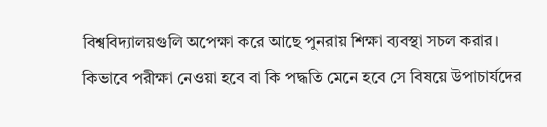বিশ্ববিদ্যালয়গুলি অপেক্ষা করে আছে পুনরায় শিক্ষা ব্যবস্থা সচল করার। কিভাবে পরীক্ষা নেওয়া হবে বা কি পদ্ধতি মেনে হবে সে বিষয়ে উপাচার্যদের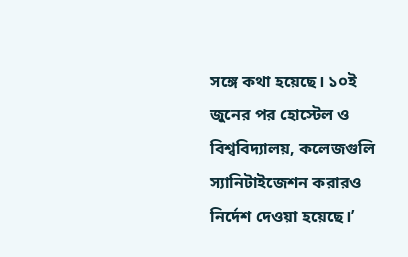সঙ্গে কথা হয়েছে। ১০ই জুনের পর হোস্টেল ও বিশ্ববিদ্যালয়, কলেজগুলি স্যানিটাইজেশন করারও নির্দেশ দেওয়া হয়েছে।’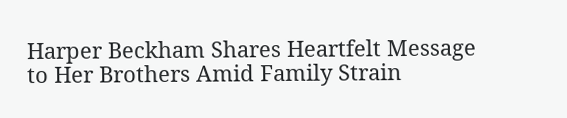Harper Beckham Shares Heartfelt Message to Her Brothers Amid Family Strain